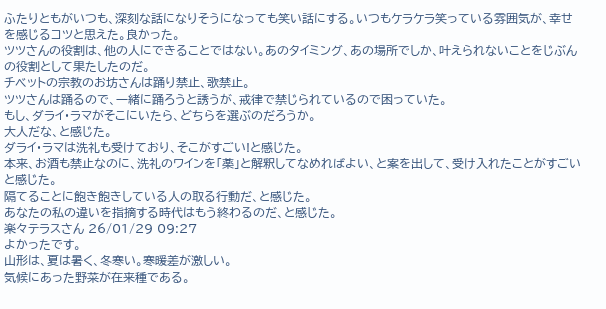ふたりともがいつも、深刻な話になりそうになっても笑い話にする。いつもケラケラ笑っている雰囲気が、幸せを感じるコツと思えた。良かった。
ツツさんの役割は、他の人にできることではない。あのタイミング、あの場所でしか、叶えられないことをじぶんの役割として果たしたのだ。
チベットの宗教のお坊さんは踊り禁止、歌禁止。
ツツさんは踊るので、一緒に踊ろうと誘うが、戒律で禁じられているので困っていた。
もし、ダライ・ラマがそこにいたら、どちらを選ぶのだろうか。
大人だな、と感じた。
ダライ・ラマは洗礼も受けており、そこがすごい!と感じた。
本来、お酒も禁止なのに、洗礼のワインを「薬」と解釈してなめればよい、と案を出して、受け入れたことがすごいと感じた。
隔てることに飽き飽きしている人の取る行動だ、と感じた。
あなたの私の違いを指摘する時代はもう終わるのだ、と感じた。
楽々テラスさん 26/01/29 09:27
よかったです。
山形は、夏は暑く、冬寒い。寒暖差が激しい。
気候にあった野菜が在来種である。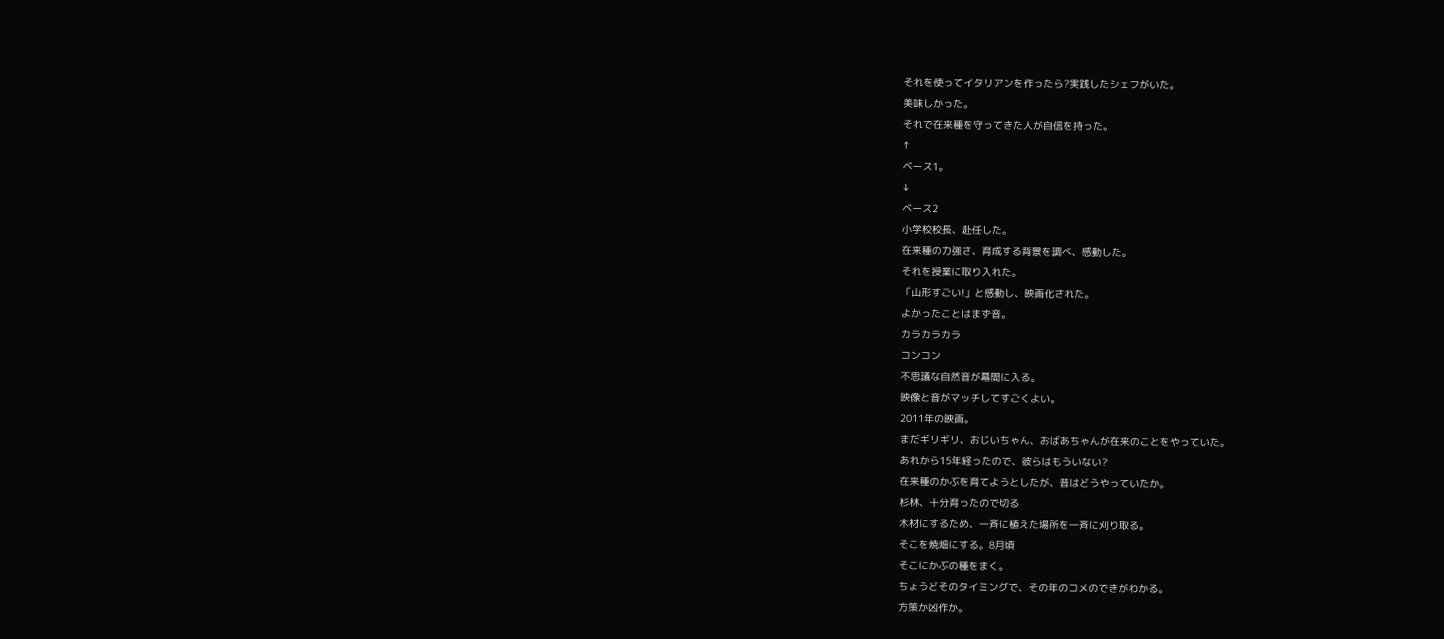それを使ってイタリアンを作ったら?実践したシェフがいた。
美味しかった。
それで在来種を守ってきた人が自信を持った。
↑
ベース1。
↓
ベース2
小学校校長、赴任した。
在来種の力強さ、育成する背景を調べ、感動した。
それを授業に取り入れた。
「山形すごい!」と感動し、映画化された。
よかったことはまず音。
カラカラカラ
コンコン
不思議な自然音が幕間に入る。
映像と音がマッチしてすごくよい。
2011年の映画。
まだギリギリ、おじいちゃん、おばあちゃんが在来のことをやっていた。
あれから15年経ったので、彼らはもういない?
在来種のかぶを育てようとしたが、昔はどうやっていたか。
杉林、十分育ったので切る
木材にするため、一斉に植えた場所を一斉に刈り取る。
そこを焼畑にする。8月頃
そこにかぶの種をまく。
ちょうどそのタイミングで、その年のコメのできがわかる。
方策か凶作か。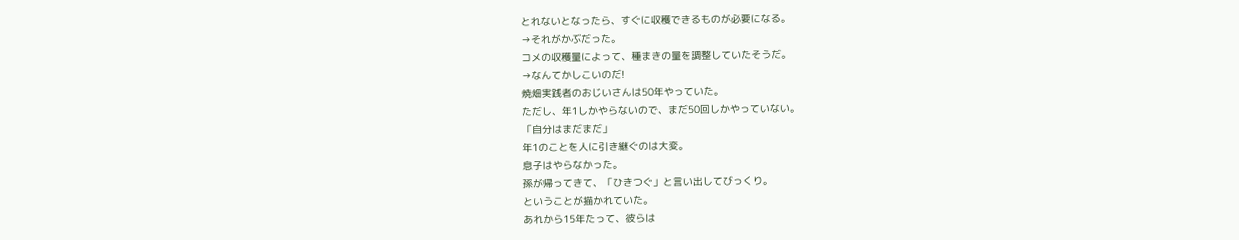とれないとなったら、すぐに収穫できるものが必要になる。
→それがかぶだった。
コメの収穫量によって、種まきの量を調整していたそうだ。
→なんてかしこいのだ!
焼畑実践者のおじいさんは50年やっていた。
ただし、年1しかやらないので、まだ50回しかやっていない。
「自分はまだまだ」
年1のことを人に引き継ぐのは大変。
息子はやらなかった。
孫が帰ってきて、「ひきつぐ」と言い出してびっくり。
ということが描かれていた。
あれから15年たって、彼らは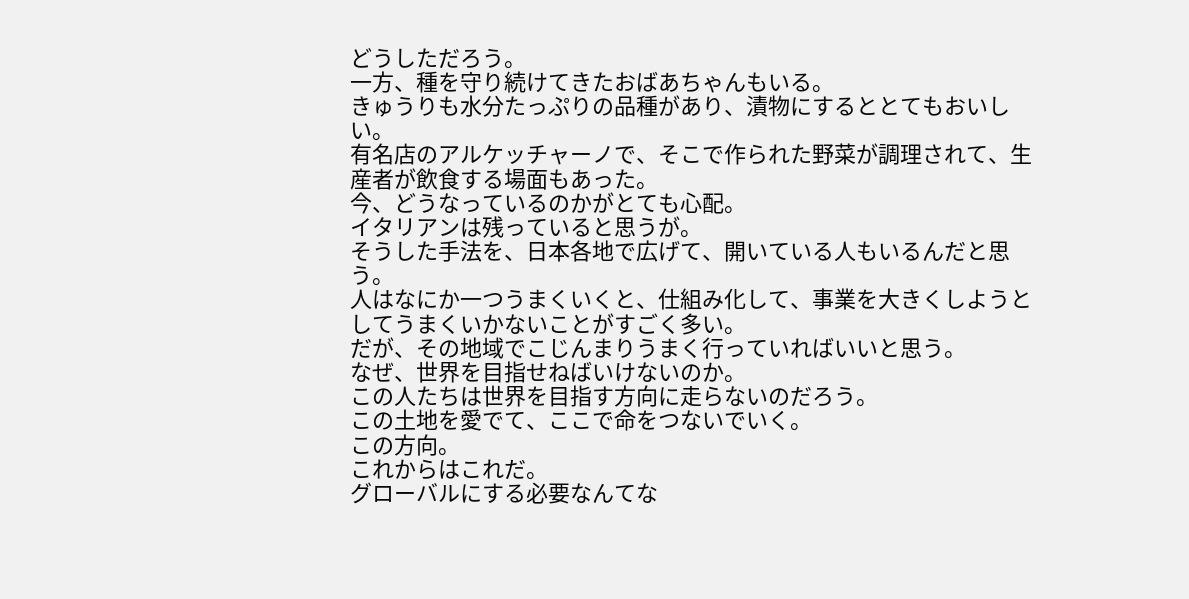どうしただろう。
一方、種を守り続けてきたおばあちゃんもいる。
きゅうりも水分たっぷりの品種があり、漬物にするととてもおいしい。
有名店のアルケッチャーノで、そこで作られた野菜が調理されて、生産者が飲食する場面もあった。
今、どうなっているのかがとても心配。
イタリアンは残っていると思うが。
そうした手法を、日本各地で広げて、開いている人もいるんだと思う。
人はなにか一つうまくいくと、仕組み化して、事業を大きくしようとしてうまくいかないことがすごく多い。
だが、その地域でこじんまりうまく行っていればいいと思う。
なぜ、世界を目指せねばいけないのか。
この人たちは世界を目指す方向に走らないのだろう。
この土地を愛でて、ここで命をつないでいく。
この方向。
これからはこれだ。
グローバルにする必要なんてな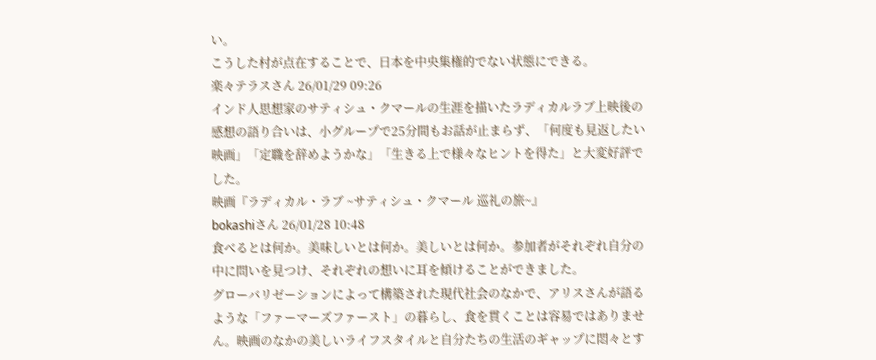い。
こうした村が点在することで、日本を中央集権的でない状態にできる。
楽々テラスさん 26/01/29 09:26
インド人思想家のサティシュ・クマールの生涯を描いたラディカルラブ上映後の感想の語り合いは、小グループで25分間もお話が止まらず、「何度も見返したい映画」「定職を辞めようかな」「生きる上で様々なヒントを得た」と大変好評でした。
映画『ラディカル・ラブ ~サティシュ・クマール 巡礼の旅~』
bokashiさん 26/01/28 10:48
食べるとは何か。美味しいとは何か。美しいとは何か。参加者がそれぞれ自分の中に問いを見つけ、それぞれの想いに耳を傾けることができました。
グローバリゼーションによって構築された現代社会のなかで、アリスさんが語るような「ファーマーズファースト」の暮らし、食を貫くことは容易ではありません。映画のなかの美しいライフスタイルと自分たちの生活のギャップに悶々とす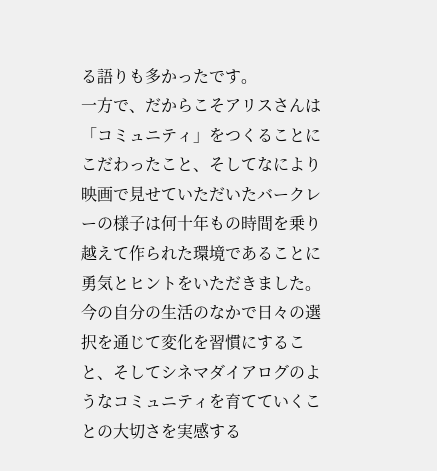る語りも多かったです。
一方で、だからこそアリスさんは「コミュニティ」をつくることにこだわったこと、そしてなにより映画で見せていただいたバークレーの様子は何十年もの時間を乗り越えて作られた環境であることに勇気とヒントをいただきました。
今の自分の生活のなかで日々の選択を通じて変化を習慣にすること、そしてシネマダイアログのようなコミュニティを育てていくことの大切さを実感する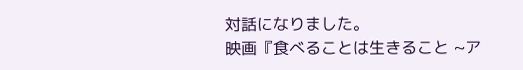対話になりました。
映画『食べることは生きること ~ア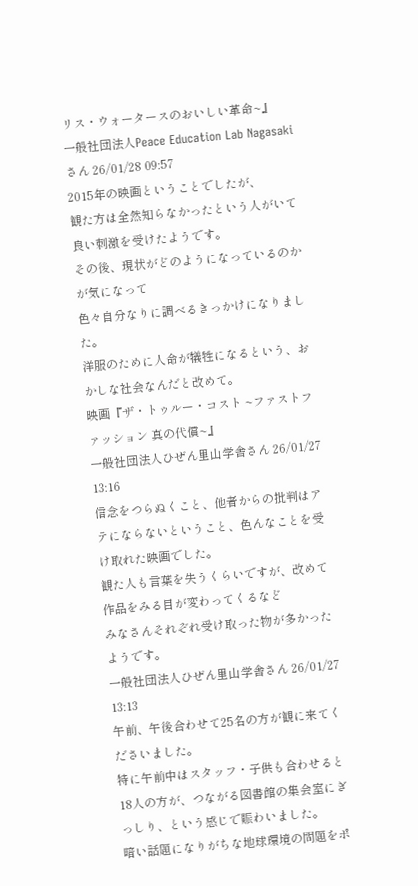リス・ウォータースのおいしい革命~』
一般社団法人Peace Education Lab Nagasakiさん 26/01/28 09:57
2015年の映画ということでしたが、
観た方は全然知らなかったという人がいて
良い刺激を受けたようです。
その後、現状がどのようになっているのかが気になって
色々自分なりに調べるきっかけになりました。
洋服のために人命が犠牲になるという、おかしな社会なんだと改めて。
映画『ザ・トゥルー・コスト ~ファストファッション 真の代償~』
一般社団法人ひぜん里山学舎さん 26/01/27 13:16
信念をつらぬくこと、他者からの批判はアテにならないということ、色んなことを受け取れた映画でした。
観た人も言葉を失うくらいですが、改めて作品をみる目が変わってくるなど
みなさんそれぞれ受け取った物が多かったようです。
一般社団法人ひぜん里山学舎さん 26/01/27 13:13
午前、午後合わせて25名の方が観に来てくださいました。
特に午前中はスタッフ・子供も合わせると18人の方が、つながる図書館の集会室にぎっしり、という感じで賑わいました。
暗い話題になりがちな地球環境の問題をポ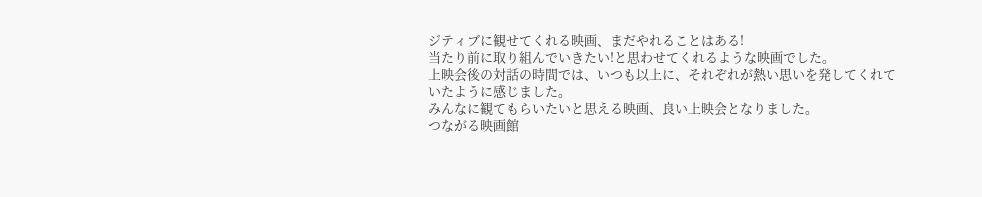ジティブに観せてくれる映画、まだやれることはある!
当たり前に取り組んでいきたい!と思わせてくれるような映画でした。
上映会後の対話の時間では、いつも以上に、それぞれが熱い思いを発してくれていたように感じました。
みんなに観てもらいたいと思える映画、良い上映会となりました。
つながる映画館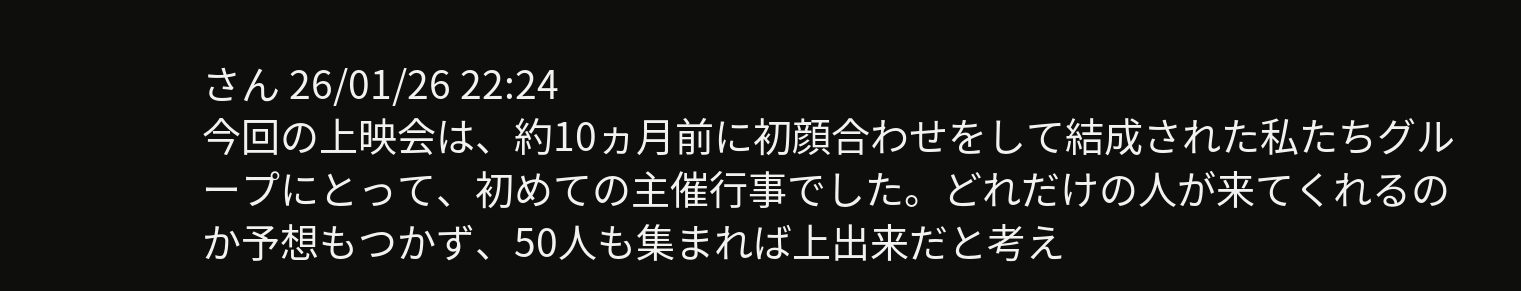さん 26/01/26 22:24
今回の上映会は、約10ヵ月前に初顔合わせをして結成された私たちグループにとって、初めての主催行事でした。どれだけの人が来てくれるのか予想もつかず、50人も集まれば上出来だと考え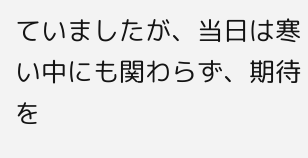ていましたが、当日は寒い中にも関わらず、期待を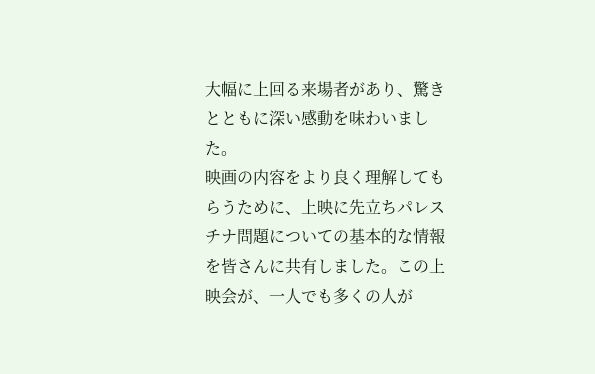大幅に上回る来場者があり、驚きとともに深い感動を味わいました。
映画の内容をより良く理解してもらうために、上映に先立ちパレスチナ問題についての基本的な情報を皆さんに共有しました。この上映会が、一人でも多くの人が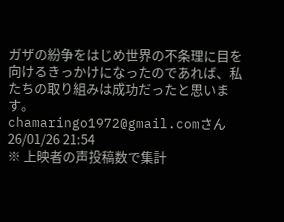ガザの紛争をはじめ世界の不条理に目を向けるきっかけになったのであれば、私たちの取り組みは成功だったと思います。
chamaringo1972@gmail.comさん 26/01/26 21:54
※ 上映者の声投稿数で集計